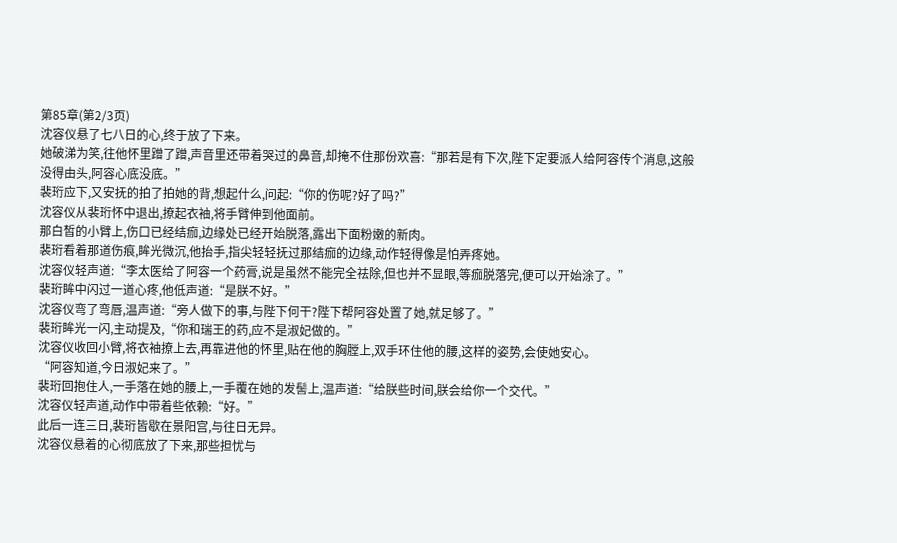第85章(第2/3页)
沈容仪悬了七八日的心,终于放了下来。
她破涕为笑,往他怀里蹭了蹭,声音里还带着哭过的鼻音,却掩不住那份欢喜:“那若是有下次,陛下定要派人给阿容传个消息,这般没得由头,阿容心底没底。”
裴珩应下,又安抚的拍了拍她的背,想起什么,问起:“你的伤呢?好了吗?”
沈容仪从裴珩怀中退出,撩起衣袖,将手臂伸到他面前。
那白皙的小臂上,伤口已经结痂,边缘处已经开始脱落,露出下面粉嫩的新肉。
裴珩看着那道伤痕,眸光微沉,他抬手,指尖轻轻抚过那结痂的边缘,动作轻得像是怕弄疼她。
沈容仪轻声道:“李太医给了阿容一个药膏,说是虽然不能完全祛除,但也并不显眼,等痂脱落完,便可以开始涂了。”
裴珩眸中闪过一道心疼,他低声道:“是朕不好。”
沈容仪弯了弯唇,温声道:“旁人做下的事,与陛下何干?陛下帮阿容处置了她,就足够了。”
裴珩眸光一闪,主动提及,“你和瑞王的药,应不是淑妃做的。”
沈容仪收回小臂,将衣袖撩上去,再靠进他的怀里,贴在他的胸膛上,双手环住他的腰,这样的姿势,会使她安心。
“阿容知道,今日淑妃来了。”
裴珩回抱住人,一手落在她的腰上,一手覆在她的发髻上,温声道:“给朕些时间,朕会给你一个交代。”
沈容仪轻声道,动作中带着些依赖:“好。”
此后一连三日,裴珩皆歇在景阳宫,与往日无异。
沈容仪悬着的心彻底放了下来,那些担忧与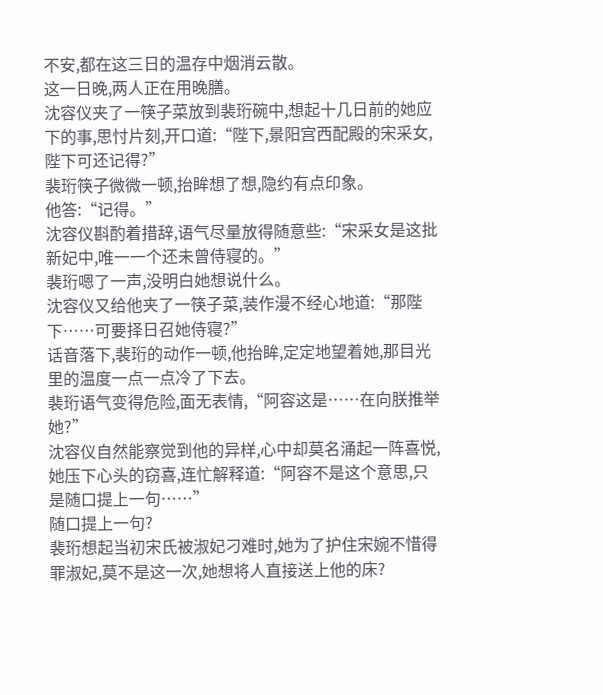不安,都在这三日的温存中烟消云散。
这一日晚,两人正在用晚膳。
沈容仪夹了一筷子菜放到裴珩碗中,想起十几日前的她应下的事,思忖片刻,开口道:“陛下,景阳宫西配殿的宋采女,陛下可还记得?”
裴珩筷子微微一顿,抬眸想了想,隐约有点印象。
他答:“记得。”
沈容仪斟酌着措辞,语气尽量放得随意些:“宋采女是这批新妃中,唯一一个还未曾侍寝的。”
裴珩嗯了一声,没明白她想说什么。
沈容仪又给他夹了一筷子菜,装作漫不经心地道:“那陛下……可要择日召她侍寝?”
话音落下,裴珩的动作一顿,他抬眸,定定地望着她,那目光里的温度一点一点冷了下去。
裴珩语气变得危险,面无表情,“阿容这是……在向朕推举她?”
沈容仪自然能察觉到他的异样,心中却莫名涌起一阵喜悦,她压下心头的窃喜,连忙解释道:“阿容不是这个意思,只是随口提上一句……”
随口提上一句?
裴珩想起当初宋氏被淑妃刁难时,她为了护住宋婉不惜得罪淑妃,莫不是这一次,她想将人直接送上他的床?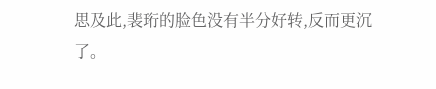思及此,裴珩的脸色没有半分好转,反而更沉了。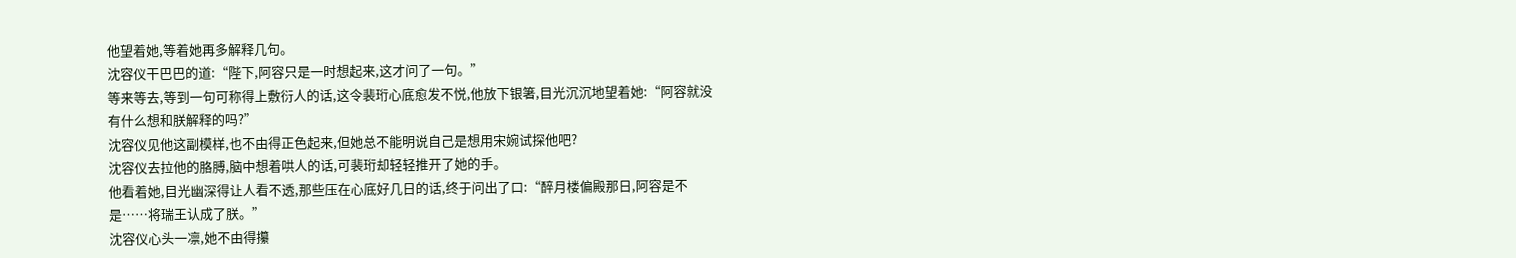他望着她,等着她再多解释几句。
沈容仪干巴巴的道:“陛下,阿容只是一时想起来,这才问了一句。”
等来等去,等到一句可称得上敷衍人的话,这令裴珩心底愈发不悦,他放下银箸,目光沉沉地望着她:“阿容就没有什么想和朕解释的吗?”
沈容仪见他这副模样,也不由得正色起来,但她总不能明说自己是想用宋婉试探他吧?
沈容仪去拉他的胳膊,脑中想着哄人的话,可裴珩却轻轻推开了她的手。
他看着她,目光幽深得让人看不透,那些压在心底好几日的话,终于问出了口:“醉月楼偏殿那日,阿容是不是……将瑞王认成了朕。”
沈容仪心头一凛,她不由得攥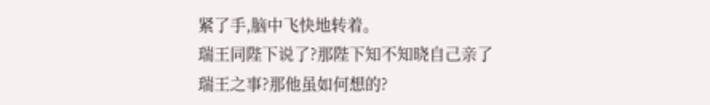紧了手,脑中飞快地转着。
瑞王同陛下说了?那陛下知不知晓自己亲了瑞王之事?那他虽如何想的?